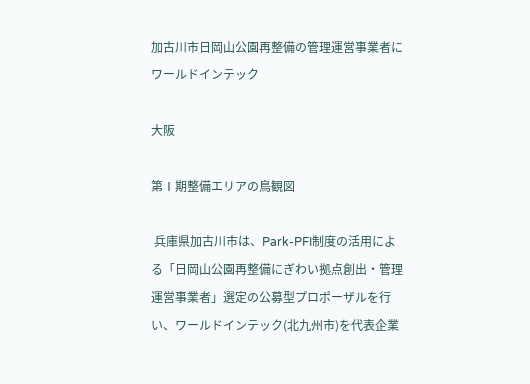加古川市日岡山公園再整備の管理運営事業者にワールドインテック

大阪

第Ⅰ期整備エリアの鳥観図

 兵庫県加古川市は、Park-PFI制度の活用による「日岡山公園再整備にぎわい拠点創出・管理運営事業者」選定の公募型プロポーザルを行い、ワールドインテック(北九州市)を代表企業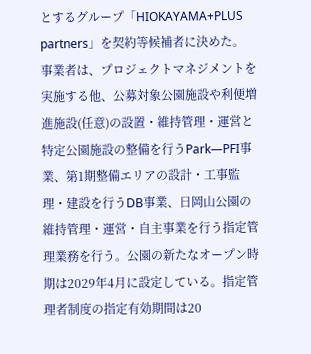とするグループ「HIOKAYAMA+PLUS partners」を契約等候補者に決めた。  事業者は、プロジェクトマネジメントを実施する他、公募対象公園施設や利便増進施設(任意)の設置・維持管理・運営と特定公園施設の整備を行うPark―PFI事業、第1期整備エリアの設計・工事監理・建設を行うDB事業、日岡山公園の維持管理・運営・自主事業を行う指定管理業務を行う。公園の新たなオープン時期は2029年4月に設定している。指定管理者制度の指定有効期間は20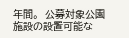年間。  公募対象公園施設の設置可能な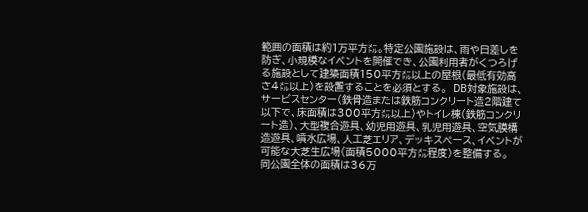範囲の面積は約1万平方㍍。特定公園施設は、雨や日差しを防ぎ、小規模なイベントを開催でき、公園利用者がくつろげる施設として建築面積150平方㍍以上の屋根(最低有効高さ4㍍以上)を設置することを必須とする。  DB対象施設は、サービスセンター(鉄骨造または鉄筋コンクリート造2階建て以下で、床面積は300平方㍍以上)やトイレ棟(鉄筋コンクリート造)、大型複合遊具、幼児用遊具、乳児用遊具、空気膜構造遊具、噴水広場、人工芝エリア、デッキスペース、イベントが可能な大芝生広場(面積5000平方㍍程度)を整備する。  同公園全体の面積は36万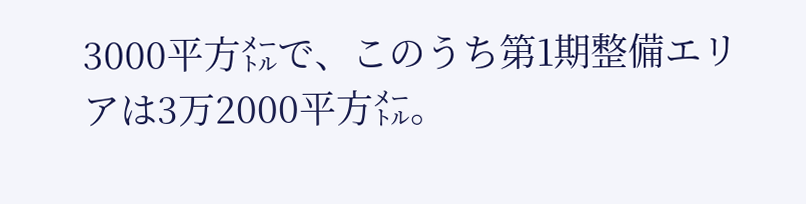3000平方㍍で、このうち第1期整備エリアは3万2000平方㍍。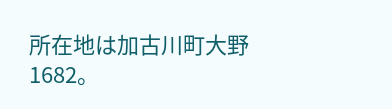所在地は加古川町大野1682。